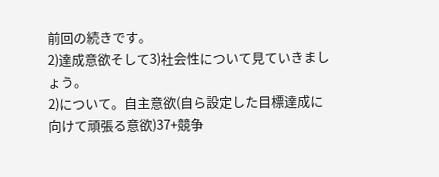前回の続きです。
2)達成意欲そして3)社会性について見ていきましょう。
2)について。自主意欲(自ら設定した目標達成に向けて頑張る意欲)37+競争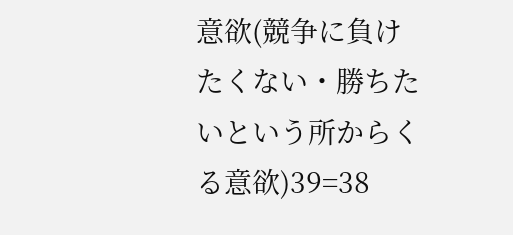意欲(競争に負けたくない・勝ちたいという所からくる意欲)39=38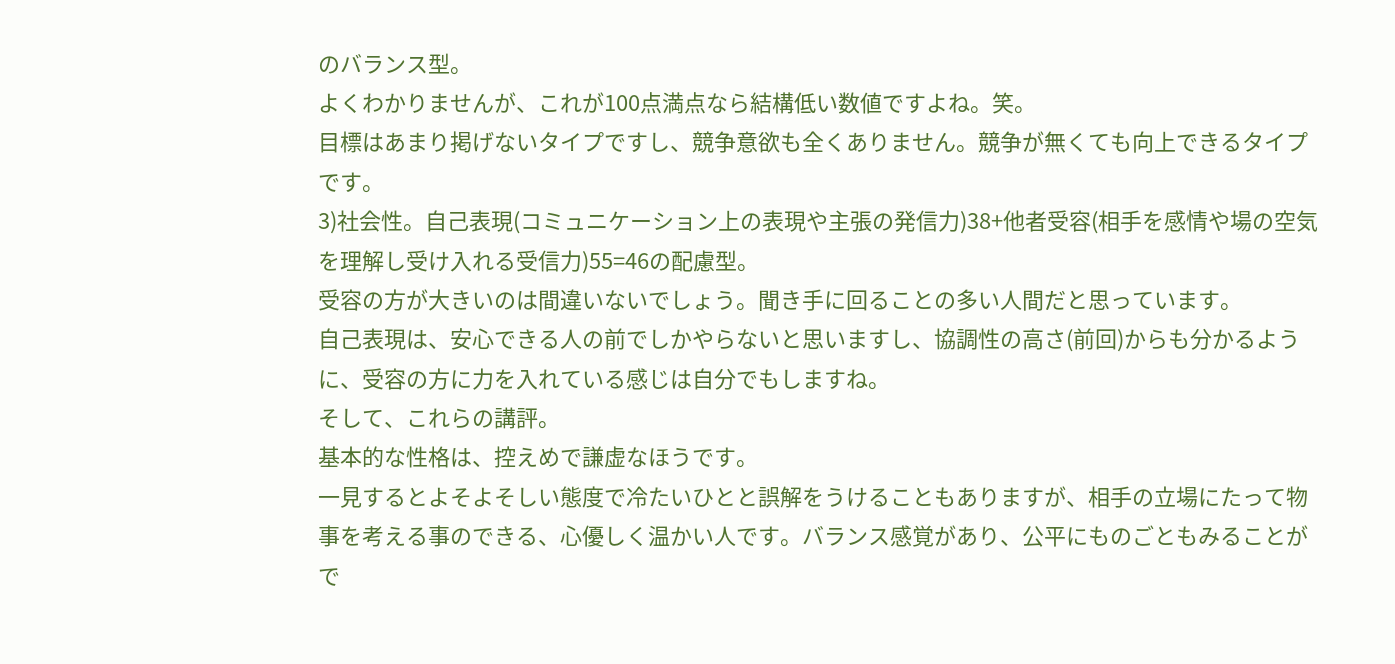のバランス型。
よくわかりませんが、これが100点満点なら結構低い数値ですよね。笑。
目標はあまり掲げないタイプですし、競争意欲も全くありません。競争が無くても向上できるタイプです。
3)社会性。自己表現(コミュニケーション上の表現や主張の発信力)38+他者受容(相手を感情や場の空気を理解し受け入れる受信力)55=46の配慮型。
受容の方が大きいのは間違いないでしょう。聞き手に回ることの多い人間だと思っています。
自己表現は、安心できる人の前でしかやらないと思いますし、協調性の高さ(前回)からも分かるように、受容の方に力を入れている感じは自分でもしますね。
そして、これらの講評。
基本的な性格は、控えめで謙虚なほうです。
一見するとよそよそしい態度で冷たいひとと誤解をうけることもありますが、相手の立場にたって物事を考える事のできる、心優しく温かい人です。バランス感覚があり、公平にものごともみることがで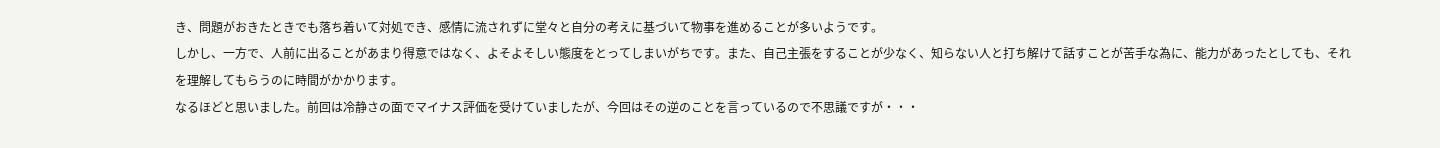き、問題がおきたときでも落ち着いて対処でき、感情に流されずに堂々と自分の考えに基づいて物事を進めることが多いようです。
しかし、一方で、人前に出ることがあまり得意ではなく、よそよそしい態度をとってしまいがちです。また、自己主張をすることが少なく、知らない人と打ち解けて話すことが苦手な為に、能力があったとしても、それを理解してもらうのに時間がかかります。
なるほどと思いました。前回は冷静さの面でマイナス評価を受けていましたが、今回はその逆のことを言っているので不思議ですが・・・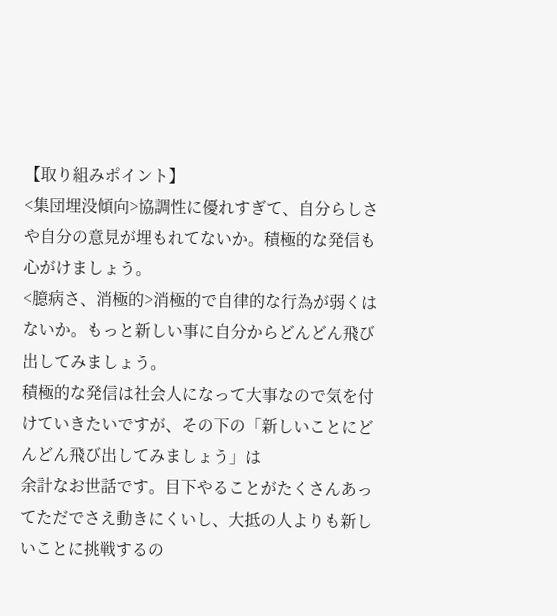【取り組みポイント】
<集団埋没傾向>協調性に優れすぎて、自分らしさや自分の意見が埋もれてないか。積極的な発信も心がけましょう。
<臆病さ、消極的>消極的で自律的な行為が弱くはないか。もっと新しい事に自分からどんどん飛び出してみましょう。
積極的な発信は社会人になって大事なので気を付けていきたいですが、その下の「新しいことにどんどん飛び出してみましょう」は
余計なお世話です。目下やることがたくさんあってただでさえ動きにくいし、大抵の人よりも新しいことに挑戦するの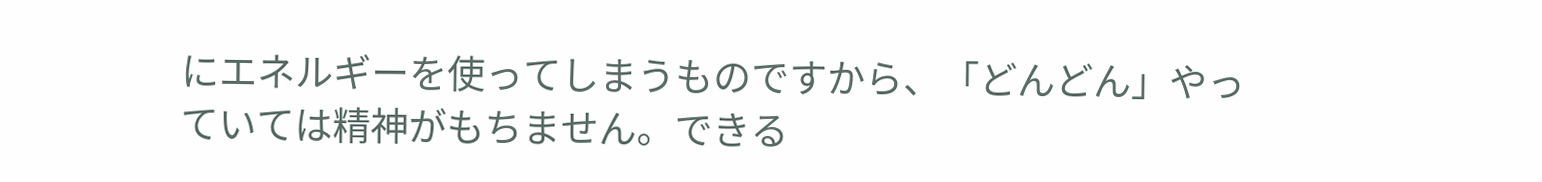にエネルギーを使ってしまうものですから、「どんどん」やっていては精神がもちません。できる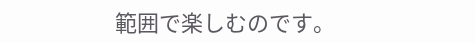範囲で楽しむのです。